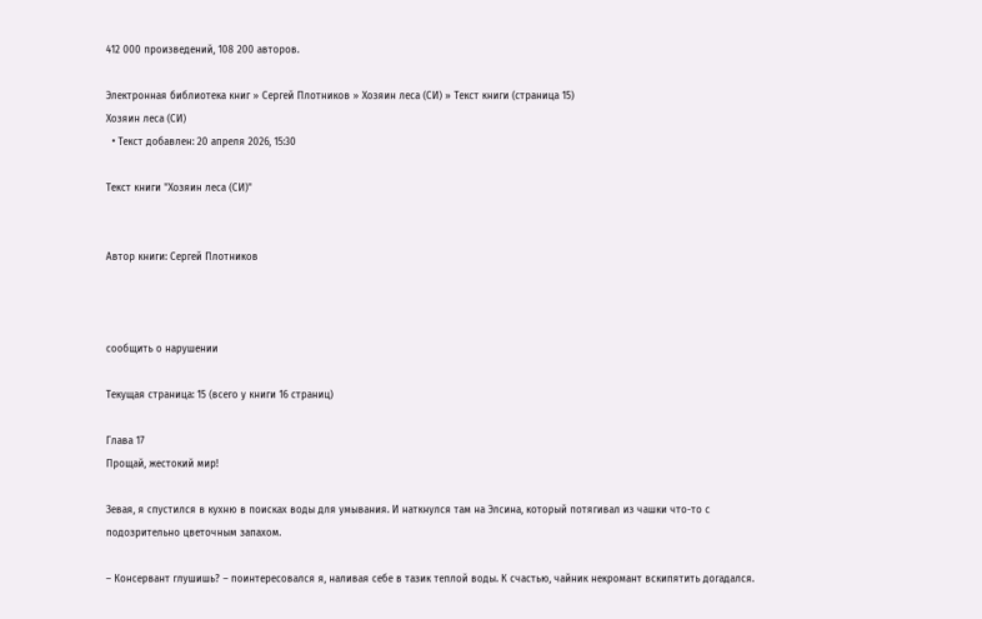412 000 произведений, 108 200 авторов.

Электронная библиотека книг » Сергей Плотников » Хозяин леса (СИ) » Текст книги (страница 15)
Хозяин леса (СИ)
  • Текст добавлен: 20 апреля 2026, 15:30

Текст книги "Хозяин леса (СИ)"


Автор книги: Сергей Плотников



сообщить о нарушении

Текущая страница: 15 (всего у книги 16 страниц)

Глава 17
Прощай, жестокий мир!

Зевая, я спустился в кухню в поисках воды для умывания. И наткнулся там на Элсина, который потягивал из чашки что-то с подозрительно цветочным запахом.

– Консервант глушишь? – поинтересовался я, наливая себе в тазик теплой воды. К счастью, чайник некромант вскипятить догадался.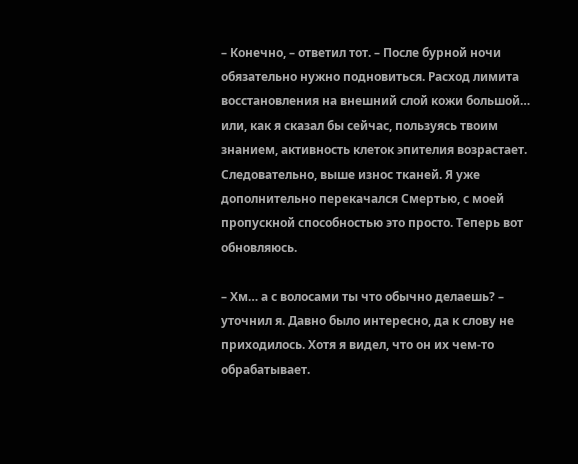– Конечно, – ответил тот. – После бурной ночи обязательно нужно подновиться. Расход лимита восстановления на внешний слой кожи большой… или, как я сказал бы сейчас, пользуясь твоим знанием, активность клеток эпителия возрастает. Следовательно, выше износ тканей. Я уже дополнительно перекачался Смертью, с моей пропускной способностью это просто. Теперь вот обновляюсь.

– Хм… а с волосами ты что обычно делаешь? – уточнил я. Давно было интересно, да к слову не приходилось. Хотя я видел, что он их чем-то обрабатывает.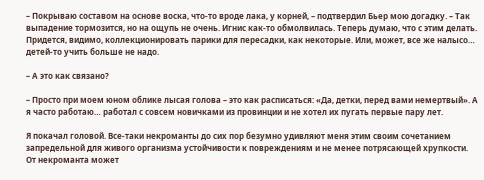– Покрываю составом на основе воска, что-то вроде лака, у корней, – подтвердил Бьер мою догадку. – Так выпадение тормозится, но на ощупь не очень. Игнис как-то обмолвилась. Теперь думаю, что с этим делать. Придется, видимо, коллекционировать парики для пересадки, как некоторые. Или, может, все же налысо… детей-то учить больше не надо.

– А это как связано?

– Просто при моем юном облике лысая голова – это как расписаться: «Да, детки, перед вами немертвый». А я часто работаю… работал с совсем новичками из провинции и не хотел их пугать первые пару лет.

Я покачал головой. Все-таки некроманты до сих пор безумно удивляют меня этим своим сочетанием запредельной для живого организма устойчивости к повреждениям и не менее потрясающей хрупкости. От некроманта может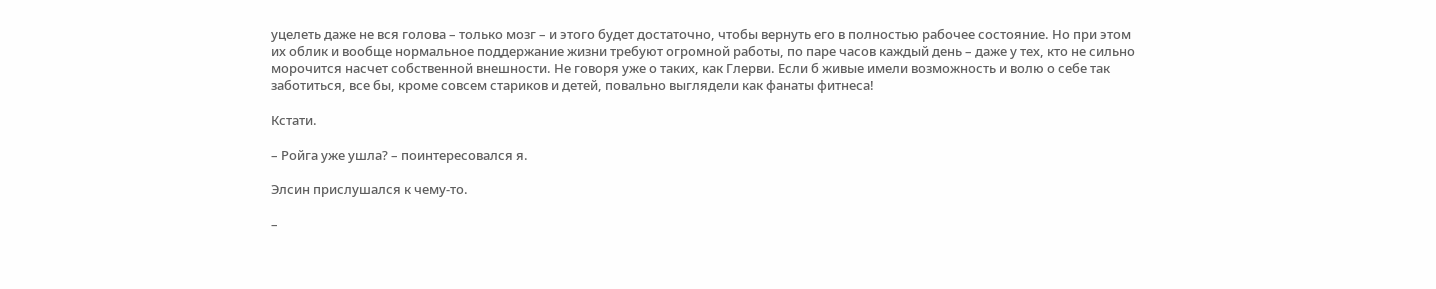уцелеть даже не вся голова – только мозг – и этого будет достаточно, чтобы вернуть его в полностью рабочее состояние. Но при этом их облик и вообще нормальное поддержание жизни требуют огромной работы, по паре часов каждый день – даже у тех, кто не сильно морочится насчет собственной внешности. Не говоря уже о таких, как Глерви. Если б живые имели возможность и волю о себе так заботиться, все бы, кроме совсем стариков и детей, повально выглядели как фанаты фитнеса!

Кстати.

– Ройга уже ушла? – поинтересовался я.

Элсин прислушался к чему-то.

–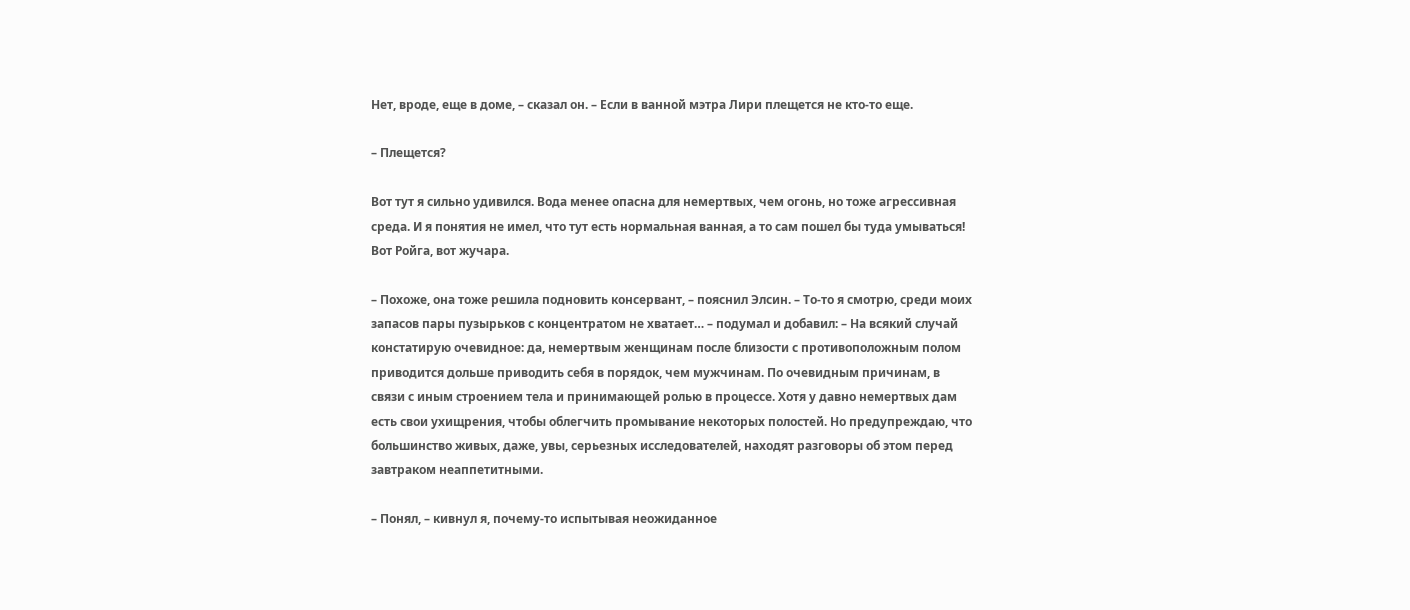Нет, вроде, еще в доме, – сказал он. – Если в ванной мэтра Лири плещется не кто-то еще.

– Плещется?

Вот тут я сильно удивился. Вода менее опасна для немертвых, чем огонь, но тоже агрессивная среда. И я понятия не имел, что тут есть нормальная ванная, а то сам пошел бы туда умываться! Вот Ройга, вот жучара.

– Похоже, она тоже решила подновить консервант, – пояснил Элсин. – То-то я смотрю, среди моих запасов пары пузырьков с концентратом не хватает… – подумал и добавил: – На всякий случай констатирую очевидное: да, немертвым женщинам после близости с противоположным полом приводится дольше приводить себя в порядок, чем мужчинам. По очевидным причинам, в связи с иным строением тела и принимающей ролью в процессе. Хотя у давно немертвых дам есть свои ухищрения, чтобы облегчить промывание некоторых полостей. Но предупреждаю, что большинство живых, даже, увы, серьезных исследователей, находят разговоры об этом перед завтраком неаппетитными.

– Понял, – кивнул я, почему-то испытывая неожиданное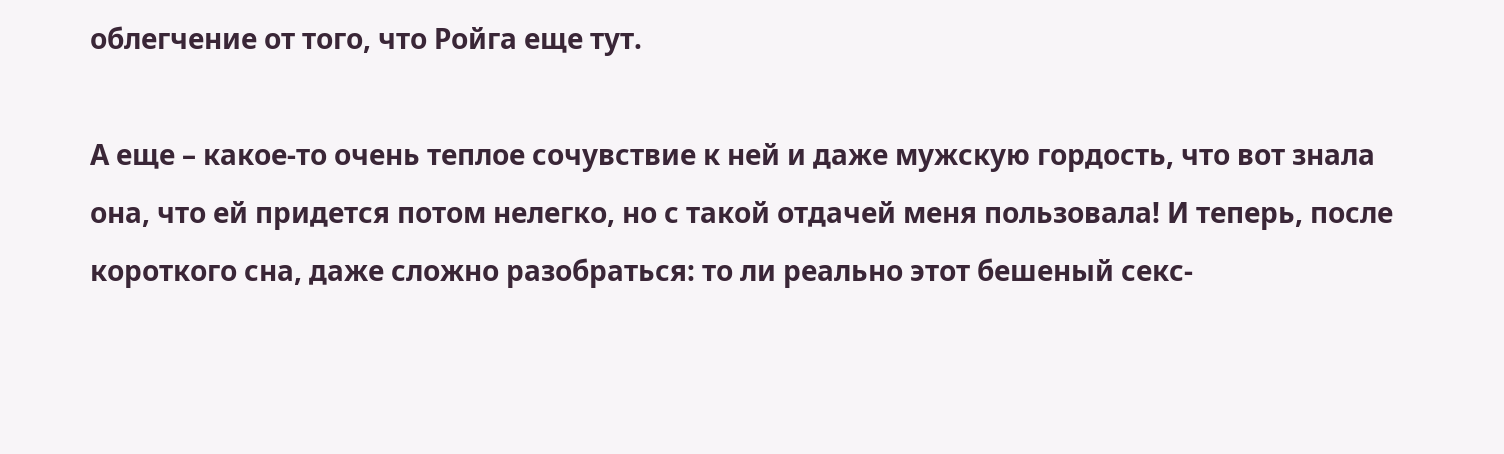облегчение от того, что Ройга еще тут.

А еще – какое-то очень теплое сочувствие к ней и даже мужскую гордость, что вот знала она, что ей придется потом нелегко, но с такой отдачей меня пользовала! И теперь, после короткого сна, даже сложно разобраться: то ли реально этот бешеный секс-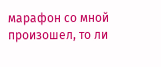марафон со мной произошел, то ли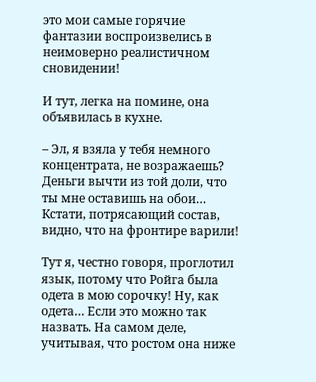это мои самые горячие фантазии воспроизвелись в неимоверно реалистичном сновидении!

И тут, легка на помине, она объявилась в кухне.

– Эл, я взяла у тебя немного концентрата, не возражаешь? Деньги вычти из той доли, что ты мне оставишь на обои… Кстати, потрясающий состав, видно, что на фронтире варили!

Тут я, честно говоря, проглотил язык, потому что Ройга была одета в мою сорочку! Ну, как одета… Если это можно так назвать. На самом деле, учитывая, что ростом она ниже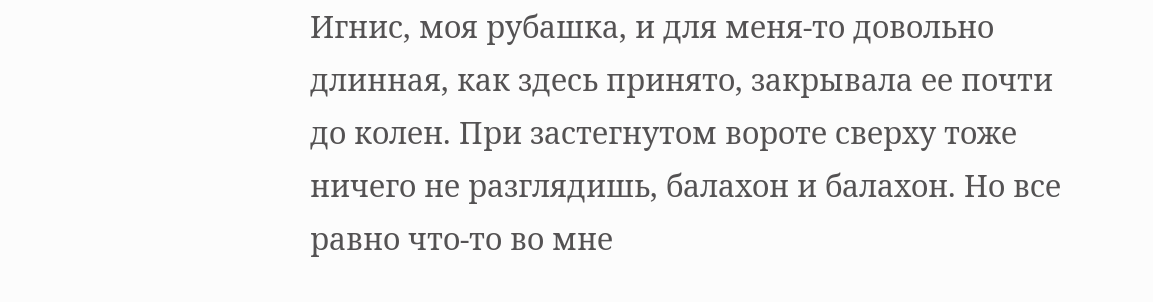Игнис, моя рубашка, и для меня-то довольно длинная, как здесь принято, закрывала ее почти до колен. При застегнутом вороте сверху тоже ничего не разглядишь, балахон и балахон. Но все равно что-то во мне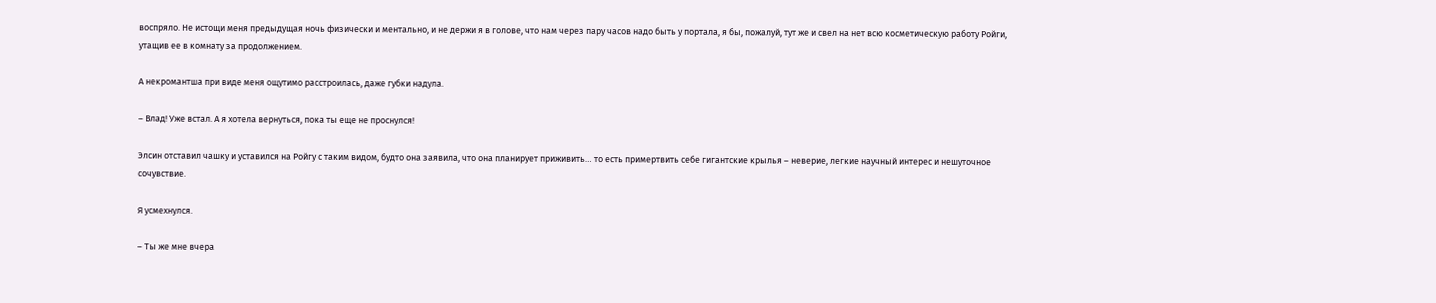воспряло. Не истощи меня предыдущая ночь физически и ментально, и не держи я в голове, что нам через пару часов надо быть у портала, я бы, пожалуй, тут же и свел на нет всю косметическую работу Ройги, утащив ее в комнату за продолжением.

А некромантша при виде меня ощутимо расстроилась, даже губки надула.

– Влад! Уже встал. А я хотела вернуться, пока ты еще не проснулся!

Элсин отставил чашку и уставился на Ройгу с таким видом, будто она заявила, что она планирует приживить… то есть примертвить себе гигантские крылья – неверие, легкие научный интерес и нешуточное сочувствие.

Я усмехнулся.

– Ты же мне вчера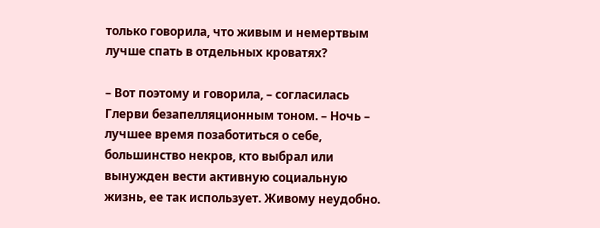только говорила, что живым и немертвым лучше спать в отдельных кроватях?

– Вот поэтому и говорила, – согласилась Глерви безапелляционным тоном. – Ночь – лучшее время позаботиться о себе, большинство некров, кто выбрал или вынужден вести активную социальную жизнь, ее так использует. Живому неудобно.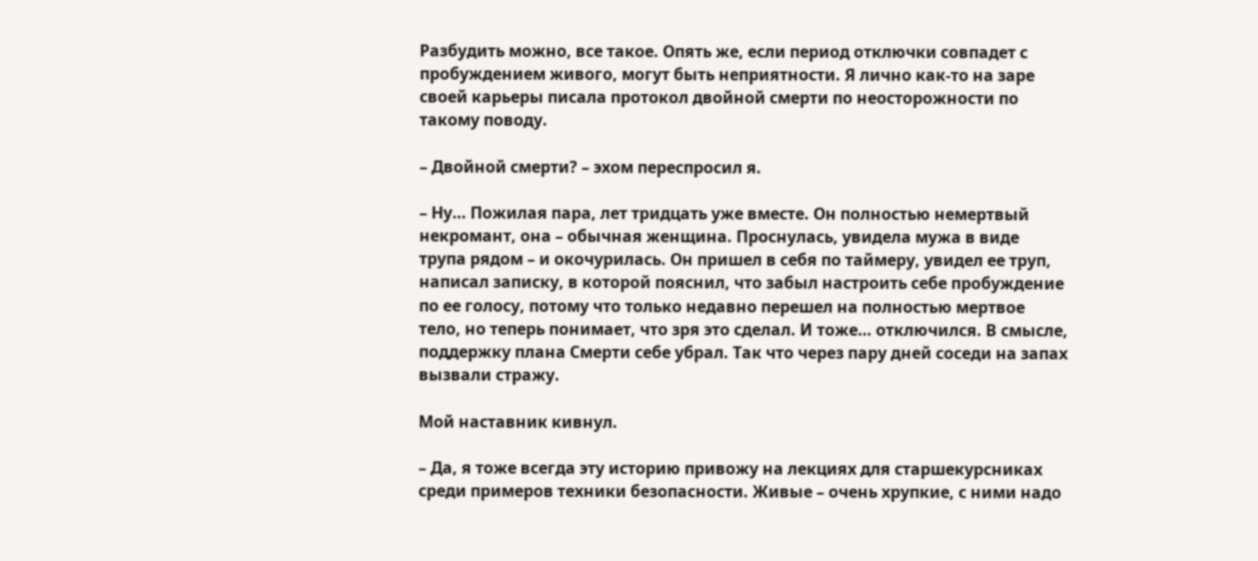Разбудить можно, все такое. Опять же, если период отключки совпадет с пробуждением живого, могут быть неприятности. Я лично как-то на заре своей карьеры писала протокол двойной смерти по неосторожности по такому поводу.

– Двойной смерти? – эхом переспросил я.

– Ну… Пожилая пара, лет тридцать уже вместе. Он полностью немертвый некромант, она – обычная женщина. Проснулась, увидела мужа в виде трупа рядом – и окочурилась. Он пришел в себя по таймеру, увидел ее труп, написал записку, в которой пояснил, что забыл настроить себе пробуждение по ее голосу, потому что только недавно перешел на полностью мертвое тело, но теперь понимает, что зря это сделал. И тоже… отключился. В смысле, поддержку плана Смерти себе убрал. Так что через пару дней соседи на запах вызвали стражу.

Мой наставник кивнул.

– Да, я тоже всегда эту историю привожу на лекциях для старшекурсниках среди примеров техники безопасности. Живые – очень хрупкие, с ними надо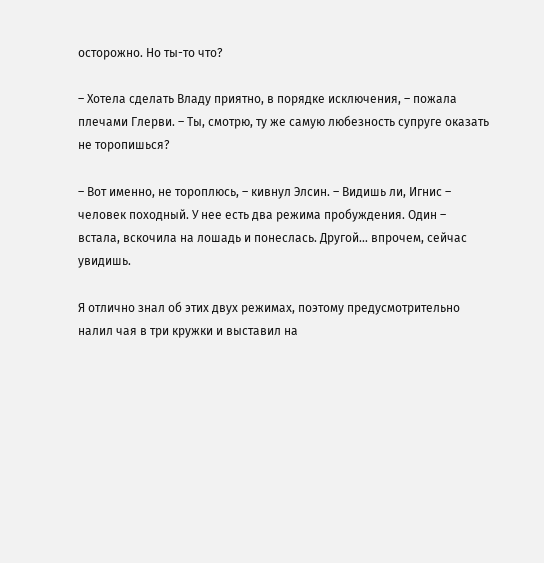осторожно. Но ты-то что?

– Хотела сделать Владу приятно, в порядке исключения, – пожала плечами Глерви. – Ты, смотрю, ту же самую любезность супруге оказать не торопишься?

– Вот именно, не тороплюсь, – кивнул Элсин. – Видишь ли, Игнис – человек походный. У нее есть два режима пробуждения. Один – встала, вскочила на лошадь и понеслась. Другой… впрочем, сейчас увидишь.

Я отлично знал об этих двух режимах, поэтому предусмотрительно налил чая в три кружки и выставил на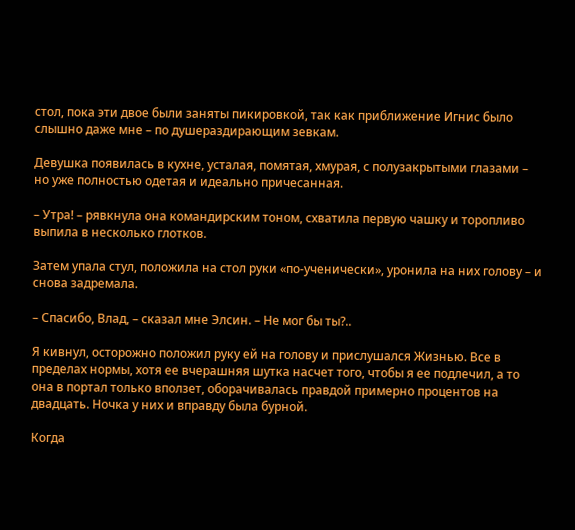стол, пока эти двое были заняты пикировкой, так как приближение Игнис было слышно даже мне – по душераздирающим зевкам.

Девушка появилась в кухне, усталая, помятая, хмурая, с полузакрытыми глазами – но уже полностью одетая и идеально причесанная.

– Утра! – рявкнула она командирским тоном, схватила первую чашку и торопливо выпила в несколько глотков.

Затем упала стул, положила на стол руки «по-ученически», уронила на них голову – и снова задремала.

– Спасибо, Влад, – сказал мне Элсин. – Не мог бы ты?..

Я кивнул, осторожно положил руку ей на голову и прислушался Жизнью. Все в пределах нормы, хотя ее вчерашняя шутка насчет того, чтобы я ее подлечил, а то она в портал только вползет, оборачивалась правдой примерно процентов на двадцать. Ночка у них и вправду была бурной.

Когда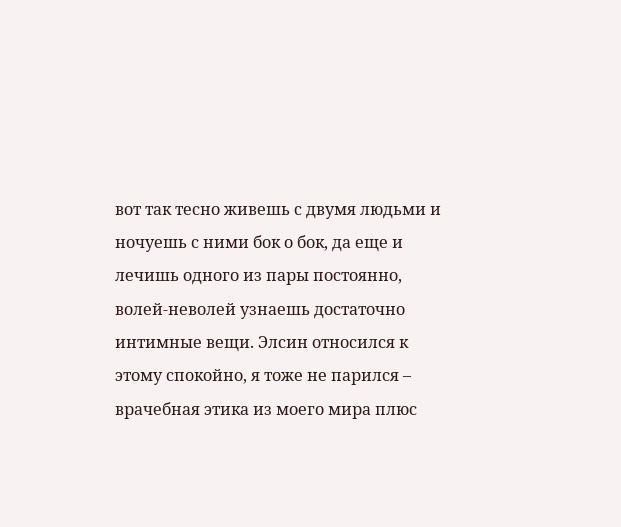вот так тесно живешь с двумя людьми и ночуешь с ними бок о бок, да еще и лечишь одного из пары постоянно, волей-неволей узнаешь достаточно интимные вещи. Элсин относился к этому спокойно, я тоже не парился – врачебная этика из моего мира плюс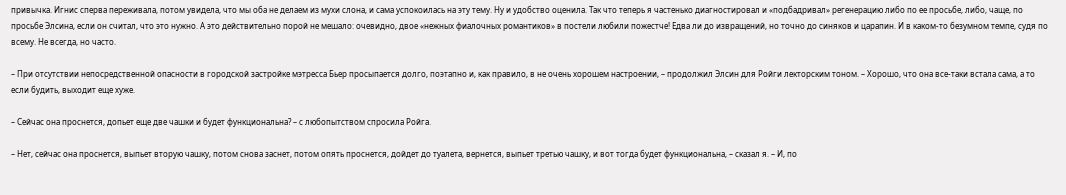привычка. Игнис сперва переживала, потом увидела, что мы оба не делаем из мухи слона, и сама успокоилась на эту тему. Ну и удобство оценила. Так что теперь я частенько диагностировал и «подбадривал» регенерацию либо по ее просьбе, либо, чаще, по просьбе Элсина, если он считал, что это нужно. А это действительно порой не мешало: очевидно, двое «нежных фиалочных романтиков» в постели любили пожестче! Едва ли до извращений, но точно до синяков и царапин. И в каком-то безумном темпе, судя по всему. Не всегда, но часто.

– При отсутствии непосредственной опасности в городской застройке мэтресса Бьер просыпается долго, поэтапно и, как правило, в не очень хорошем настроении, – продолжил Элсин для Ройги лекторским тоном. – Хорошо, что она все-таки встала сама, а то если будить, выходит еще хуже.

– Сейчас она проснется, допьет еще две чашки и будет функциональна? – с любопытством спросила Ройга.

– Нет, сейчас она проснется, выпьет вторую чашку, потом снова заснет, потом опять проснется, дойдет до туалета, вернется, выпьет третью чашку, и вот тогда будет функциональна, – сказал я. – И, по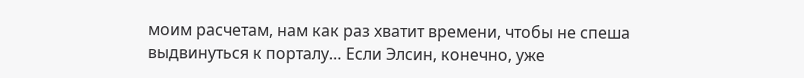моим расчетам, нам как раз хватит времени, чтобы не спеша выдвинуться к порталу… Если Элсин, конечно, уже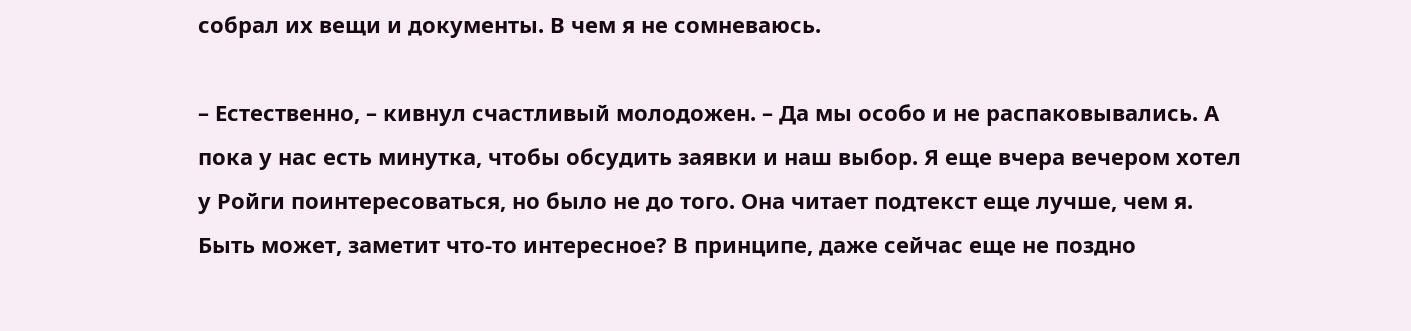собрал их вещи и документы. В чем я не сомневаюсь.

– Естественно, – кивнул счастливый молодожен. – Да мы особо и не распаковывались. А пока у нас есть минутка, чтобы обсудить заявки и наш выбор. Я еще вчера вечером хотел у Ройги поинтересоваться, но было не до того. Она читает подтекст еще лучше, чем я. Быть может, заметит что-то интересное? В принципе, даже сейчас еще не поздно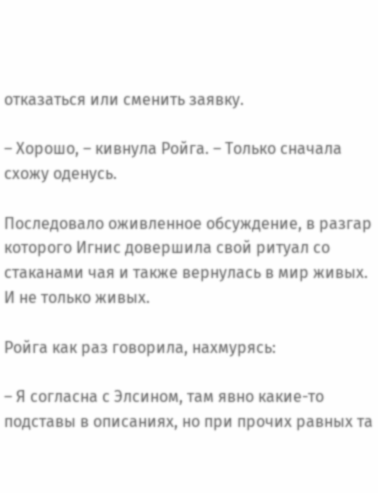отказаться или сменить заявку.

– Хорошо, – кивнула Ройга. – Только сначала схожу оденусь.

Последовало оживленное обсуждение, в разгар которого Игнис довершила свой ритуал со стаканами чая и также вернулась в мир живых. И не только живых.

Ройга как раз говорила, нахмурясь:

– Я согласна с Элсином, там явно какие-то подставы в описаниях, но при прочих равных та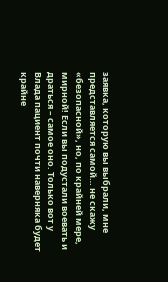заявка, которую вы выбрали, мне представляется самой… не скажу «безопасной», но, по крайней мере, мирной! Если вы подустали воевать и драться – самое оно. Только вот у Влада пациент почти наверняка будет крайне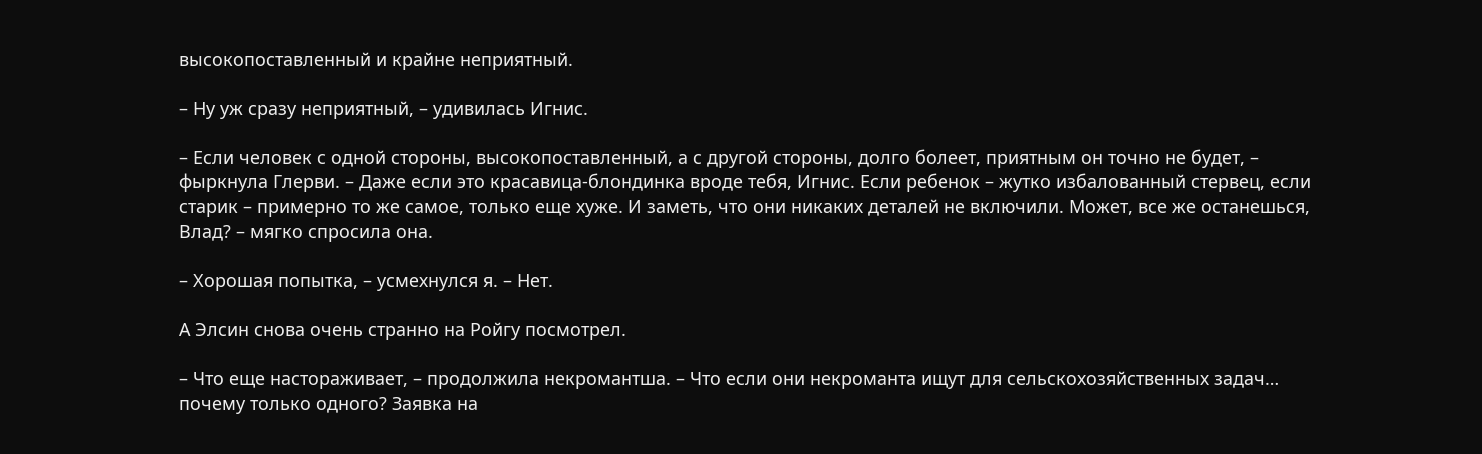высокопоставленный и крайне неприятный.

– Ну уж сразу неприятный, – удивилась Игнис.

– Если человек с одной стороны, высокопоставленный, а с другой стороны, долго болеет, приятным он точно не будет, – фыркнула Глерви. – Даже если это красавица-блондинка вроде тебя, Игнис. Если ребенок – жутко избалованный стервец, если старик – примерно то же самое, только еще хуже. И заметь, что они никаких деталей не включили. Может, все же останешься, Влад? – мягко спросила она.

– Хорошая попытка, – усмехнулся я. – Нет.

А Элсин снова очень странно на Ройгу посмотрел.

– Что еще настораживает, – продолжила некромантша. – Что если они некроманта ищут для сельскохозяйственных задач… почему только одного? Заявка на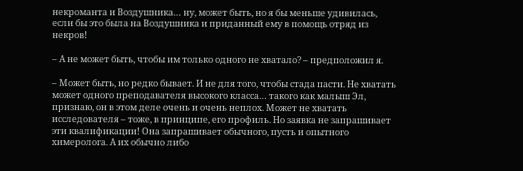некроманта и Воздушника… ну, может быть, но я бы меньше удивилась, если бы это была на Воздушника и приданный ему в помощь отряд из некров!

– А не может быть, чтобы им только одного не хватало? – предположил я.

– Может быть, но редко бывает. И не для того, чтобы стада пасти. Не хватать может одного преподавателя высокого класса… такого как малыш Эл, признаю, он в этом деле очень и очень неплох. Может не хватать исследователя – тоже, в принципе, его профиль. Но заявка не запрашивает эти квалификации! Она запрашивает обычного, пусть и опытного химеролога. А их обычно либо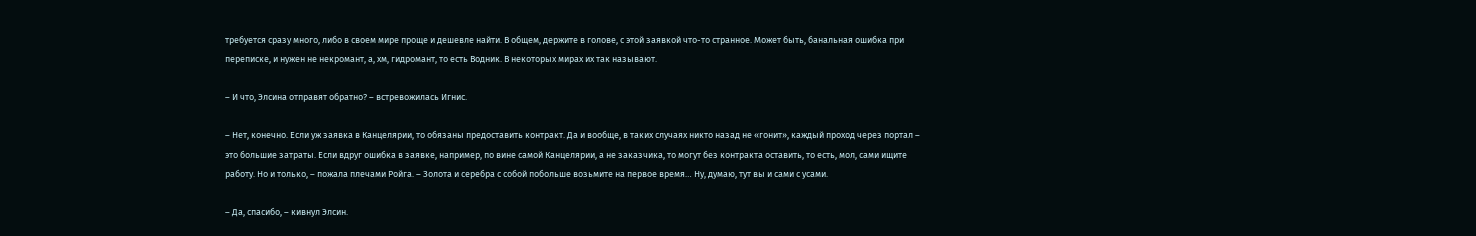требуется сразу много, либо в своем мире проще и дешевле найти. В общем, держите в голове, с этой заявкой что-то странное. Может быть, банальная ошибка при переписке, и нужен не некромант, а, хм, гидромант, то есть Водник. В некоторых мирах их так называют.

– И что, Элсина отправят обратно? – встревожилась Игнис.

– Нет, конечно. Если уж заявка в Канцелярии, то обязаны предоставить контракт. Да и вообще, в таких случаях никто назад не «гонит», каждый проход через портал – это большие затраты. Если вдруг ошибка в заявке, например, по вине самой Канцелярии, а не заказчика, то могут без контракта оставить, то есть, мол, сами ищите работу. Но и только, – пожала плечами Ройга. – Золота и серебра с собой побольше возьмите на первое время… Ну, думаю, тут вы и сами с усами.

– Да, спасибо, – кивнул Элсин.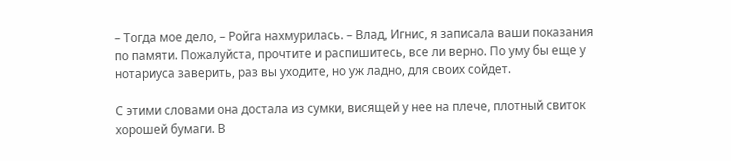– Тогда мое дело, – Ройга нахмурилась. – Влад, Игнис, я записала ваши показания по памяти. Пожалуйста, прочтите и распишитесь, все ли верно. По уму бы еще у нотариуса заверить, раз вы уходите, но уж ладно, для своих сойдет.

С этими словами она достала из сумки, висящей у нее на плече, плотный свиток хорошей бумаги. В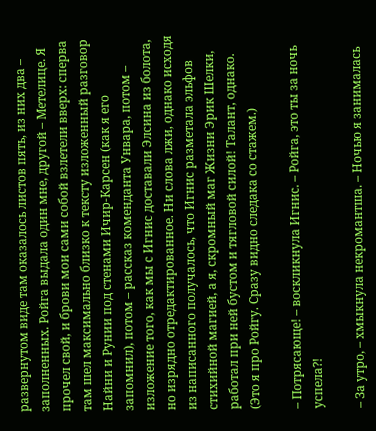развернутом виде там оказалось листов пять, из них два – заполненных. Ройга выдала один мне, другой – Метелице. Я прочел свой, и брови мои сами собой взлетели вверх: сперва там шел максимально близко к тексту изложенный разговор Найни и Рунии под стенами Ичир-Карсен (как я его запомнил), потом – рассказ коменданта Унвара, потом – изложение того, как мы с Игнис доставали Элсина из болота, но изрядно отредактированное. Ни слова лжи, однако исходя из написанного получалось, что Игнис разметала эльфов стихийной магией, а я, скромный маг Жизни Эрик Шелки, работал при ней бустом и тягловой силой! Талант, однако. (Это я про Ройгу. Сразу видно следака со стажем.)

– Потрясающе! – воскликнула Игнис. – Ройга, это ты за ночь успела⁈

– За утро, – хмыкнула некромантша. – Ночью я занималась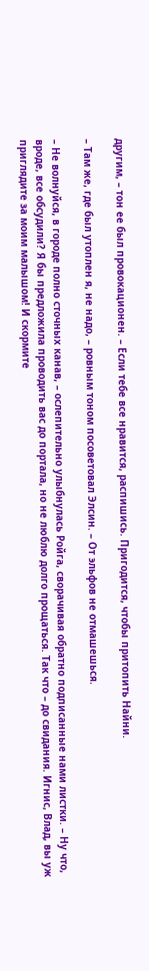другим, – тон ее был провокационен. – Если тебе все нравится, распишись. Пригодится, чтобы притопить Найни.

– Там же, где был утоплен я, не надо, – ровным тоном посоветовал Элсин. – От эльфов не отмашешься.

– Не волнуйся, в городе полно сточных канав, – ослепительно улыбнулась Ройга, сворачивая обратно подписанные нами листки. – Ну что, вроде, все обсудили? Я бы предложила проводить вас до портала, но не люблю долго прощаться. Так что – до свидания. Игнис, Влад, вы уж приглядите за моим малышом! И скормите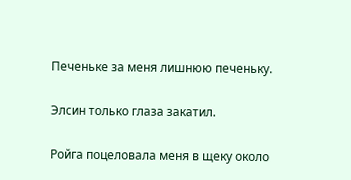Печеньке за меня лишнюю печеньку.

Элсин только глаза закатил.

Ройга поцеловала меня в щеку около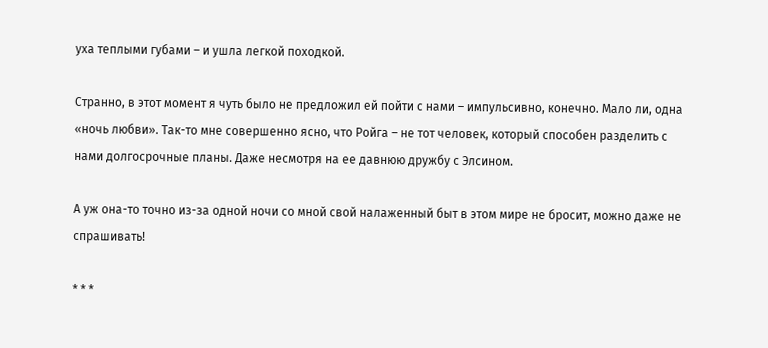уха теплыми губами – и ушла легкой походкой.

Странно, в этот момент я чуть было не предложил ей пойти с нами – импульсивно, конечно. Мало ли, одна «ночь любви». Так-то мне совершенно ясно, что Ройга – не тот человек, который способен разделить с нами долгосрочные планы. Даже несмотря на ее давнюю дружбу с Элсином.

А уж она-то точно из-за одной ночи со мной свой налаженный быт в этом мире не бросит, можно даже не спрашивать!

* * *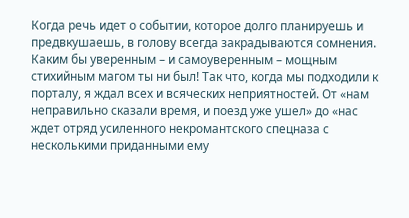Когда речь идет о событии, которое долго планируешь и предвкушаешь, в голову всегда закрадываются сомнения. Каким бы уверенным – и самоуверенным – мощным стихийным магом ты ни был! Так что, когда мы подходили к порталу, я ждал всех и всяческих неприятностей. От «нам неправильно сказали время, и поезд уже ушел» до «нас ждет отряд усиленного некромантского спецназа с несколькими приданными ему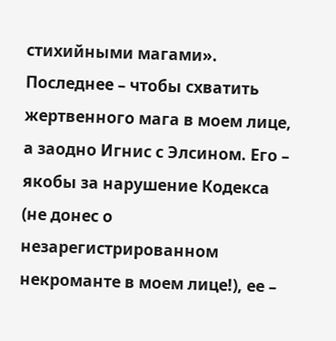стихийными магами». Последнее – чтобы схватить жертвенного мага в моем лице, а заодно Игнис с Элсином. Его – якобы за нарушение Кодекса (не донес о незарегистрированном некроманте в моем лице!), ее –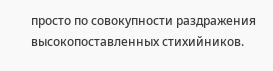просто по совокупности раздражения высокопоставленных стихийников.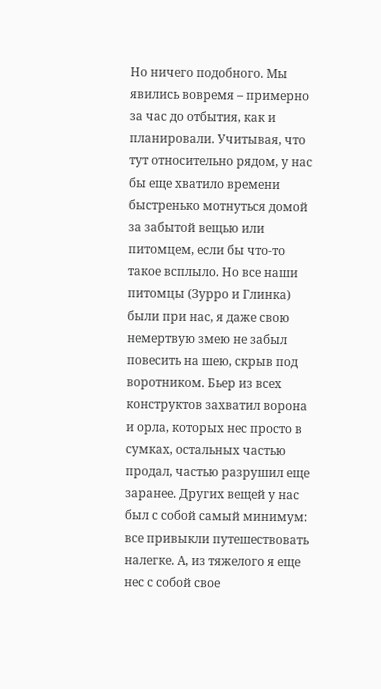Но ничего подобного. Мы явились вовремя – примерно за час до отбытия, как и планировали. Учитывая, что тут относительно рядом, у нас бы еще хватило времени быстренько мотнуться домой за забытой вещью или питомцем, если бы что-то такое всплыло. Но все наши питомцы (Зурро и Глинка) были при нас, я даже свою немертвую змею не забыл повесить на шею, скрыв под воротником. Бьер из всех конструктов захватил ворона и орла, которых нес просто в сумках, остальных частью продал, частью разрушил еще заранее. Других вещей у нас был с собой самый минимум: все привыкли путешествовать налегке. А, из тяжелого я еще нес с собой свое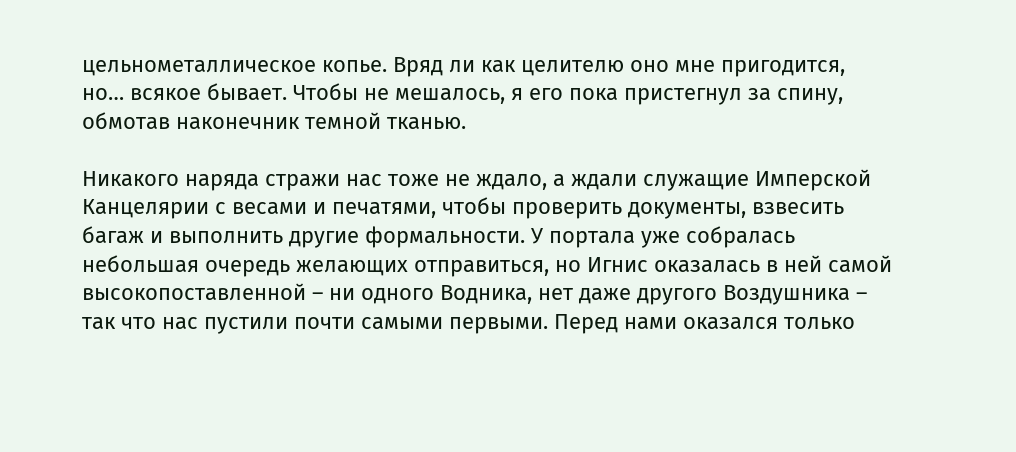цельнометаллическое копье. Вряд ли как целителю оно мне пригодится, но… всякое бывает. Чтобы не мешалось, я его пока пристегнул за спину, обмотав наконечник темной тканью.

Никакого наряда стражи нас тоже не ждало, а ждали служащие Имперской Канцелярии с весами и печатями, чтобы проверить документы, взвесить багаж и выполнить другие формальности. У портала уже собралась небольшая очередь желающих отправиться, но Игнис оказалась в ней самой высокопоставленной – ни одного Водника, нет даже другого Воздушника – так что нас пустили почти самыми первыми. Перед нами оказался только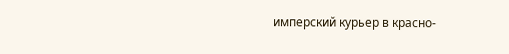имперский курьер в красно-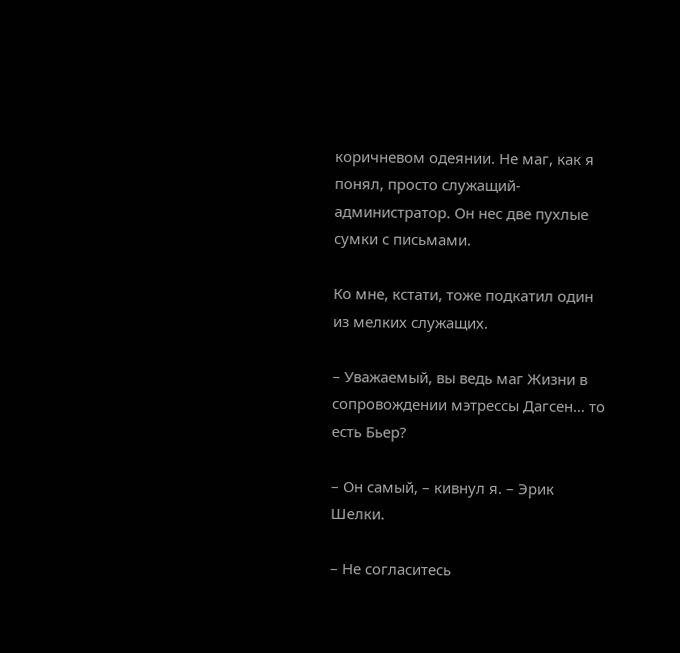коричневом одеянии. Не маг, как я понял, просто служащий-администратор. Он нес две пухлые сумки с письмами.

Ко мне, кстати, тоже подкатил один из мелких служащих.

– Уважаемый, вы ведь маг Жизни в сопровождении мэтрессы Дагсен… то есть Бьер?

– Он самый, – кивнул я. – Эрик Шелки.

– Не согласитесь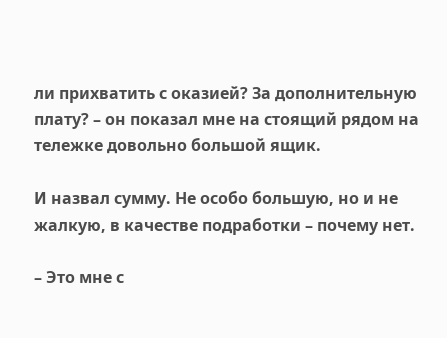ли прихватить с оказией? За дополнительную плату? – он показал мне на стоящий рядом на тележке довольно большой ящик.

И назвал сумму. Не особо большую, но и не жалкую, в качестве подработки – почему нет.

– Это мне с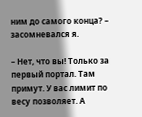ним до самого конца? – засомневался я.

– Нет, что вы! Только за первый портал. Там примут. У вас лимит по весу позволяет. А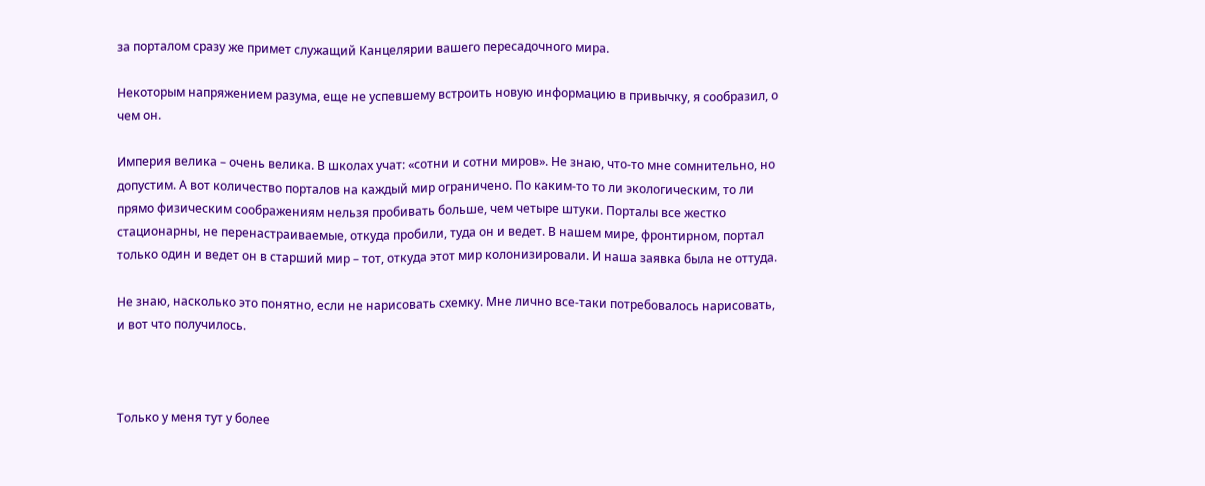за порталом сразу же примет служащий Канцелярии вашего пересадочного мира.

Некоторым напряжением разума, еще не успевшему встроить новую информацию в привычку, я сообразил, о чем он.

Империя велика – очень велика. В школах учат: «сотни и сотни миров». Не знаю, что-то мне сомнительно, но допустим. А вот количество порталов на каждый мир ограничено. По каким-то то ли экологическим, то ли прямо физическим соображениям нельзя пробивать больше, чем четыре штуки. Порталы все жестко стационарны, не перенастраиваемые, откуда пробили, туда он и ведет. В нашем мире, фронтирном, портал только один и ведет он в старший мир – тот, откуда этот мир колонизировали. И наша заявка была не оттуда.

Не знаю, насколько это понятно, если не нарисовать схемку. Мне лично все-таки потребовалось нарисовать, и вот что получилось.



Только у меня тут у более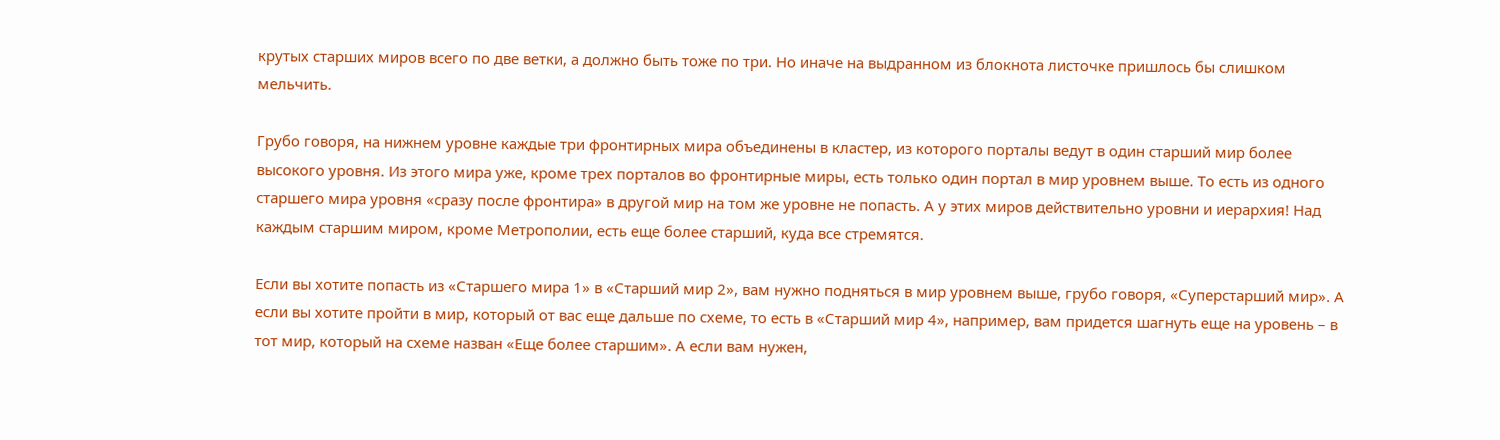крутых старших миров всего по две ветки, а должно быть тоже по три. Но иначе на выдранном из блокнота листочке пришлось бы слишком мельчить.

Грубо говоря, на нижнем уровне каждые три фронтирных мира объединены в кластер, из которого порталы ведут в один старший мир более высокого уровня. Из этого мира уже, кроме трех порталов во фронтирные миры, есть только один портал в мир уровнем выше. То есть из одного старшего мира уровня «сразу после фронтира» в другой мир на том же уровне не попасть. А у этих миров действительно уровни и иерархия! Над каждым старшим миром, кроме Метрополии, есть еще более старший, куда все стремятся.

Если вы хотите попасть из «Старшего мира 1» в «Старший мир 2», вам нужно подняться в мир уровнем выше, грубо говоря, «Суперстарший мир». А если вы хотите пройти в мир, который от вас еще дальше по схеме, то есть в «Старший мир 4», например, вам придется шагнуть еще на уровень – в тот мир, который на схеме назван «Еще более старшим». А если вам нужен,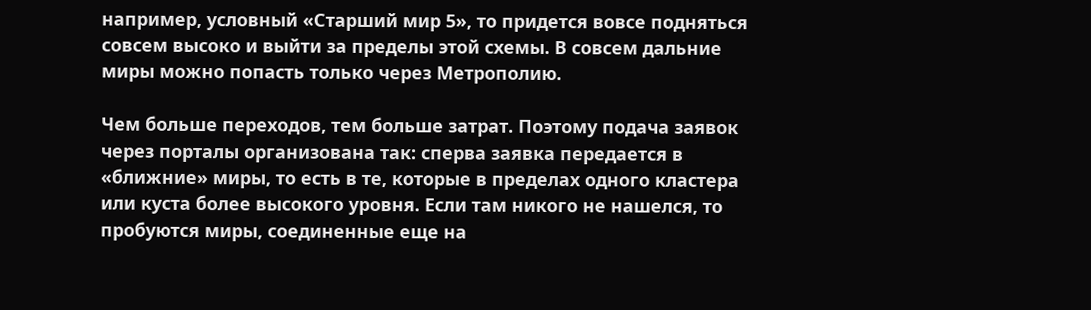например, условный «Старший мир 5», то придется вовсе подняться совсем высоко и выйти за пределы этой схемы. В совсем дальние миры можно попасть только через Метрополию.

Чем больше переходов, тем больше затрат. Поэтому подача заявок через порталы организована так: сперва заявка передается в «ближние» миры, то есть в те, которые в пределах одного кластера или куста более высокого уровня. Если там никого не нашелся, то пробуются миры, соединенные еще на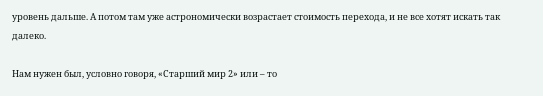уровень дальше. А потом там уже астрономически возрастает стоимость перехода, и не все хотят искать так далеко.

Нам нужен был, условно говоря, «Старший мир 2» или – то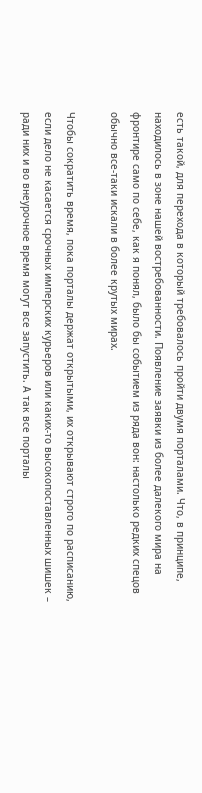есть такой, для перехода в который требовалось пройти двумя порталами. Что, в принципе, находилось в зоне нашей востребованности. Появление заявки из более далекого мира на фронтире само по себе, как я понял, было бы событием из ряда вон: настолько редких спецов обычно все-таки искали в более крутых мирах.

Чтобы сократить время, пока порталы держат открытыми, их открывают строго по расписанию, если дело не касается срочных имперских курьеров или каких-то высокопоставленных шишек – ради них и во внеурочное время могут все запустить. А так все порталы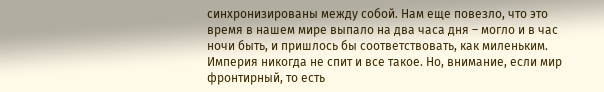синхронизированы между собой. Нам еще повезло, что это время в нашем мире выпало на два часа дня – могло и в час ночи быть, и пришлось бы соответствовать, как миленьким. Империя никогда не спит и все такое. Но, внимание, если мир фронтирный, то есть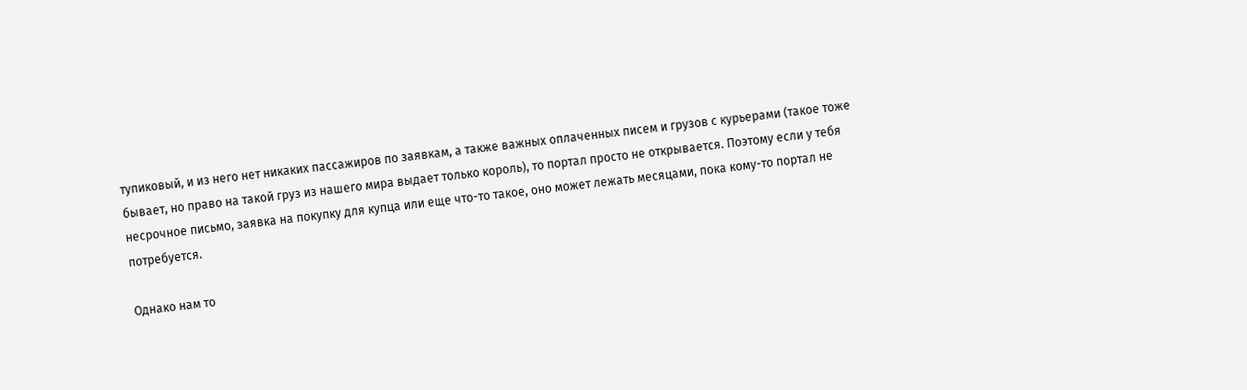тупиковый, и из него нет никаких пассажиров по заявкам, а также важных оплаченных писем и грузов с курьерами (такое тоже бывает, но право на такой груз из нашего мира выдает только король), то портал просто не открывается. Поэтому если у тебя несрочное письмо, заявка на покупку для купца или еще что-то такое, оно может лежать месяцами, пока кому-то портал не потребуется.

Однако нам то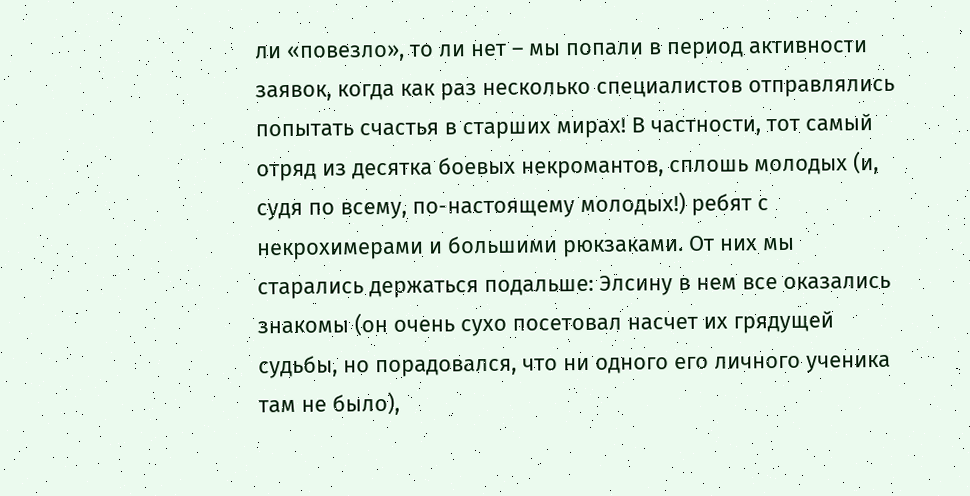ли «повезло», то ли нет – мы попали в период активности заявок, когда как раз несколько специалистов отправлялись попытать счастья в старших мирах! В частности, тот самый отряд из десятка боевых некромантов, сплошь молодых (и, судя по всему, по-настоящему молодых!) ребят с некрохимерами и большими рюкзаками. От них мы старались держаться подальше: Элсину в нем все оказались знакомы (он очень сухо посетовал насчет их грядущей судьбы, но порадовался, что ни одного его личного ученика там не было),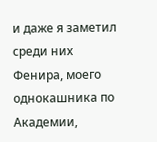и даже я заметил среди них Фенира, моего однокашника по Академии,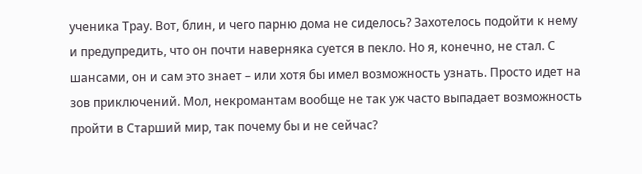ученика Трау. Вот, блин, и чего парню дома не сиделось? Захотелось подойти к нему и предупредить, что он почти наверняка суется в пекло. Но я, конечно, не стал. С шансами, он и сам это знает – или хотя бы имел возможность узнать. Просто идет на зов приключений. Мол, некромантам вообще не так уж часто выпадает возможность пройти в Старший мир, так почему бы и не сейчас?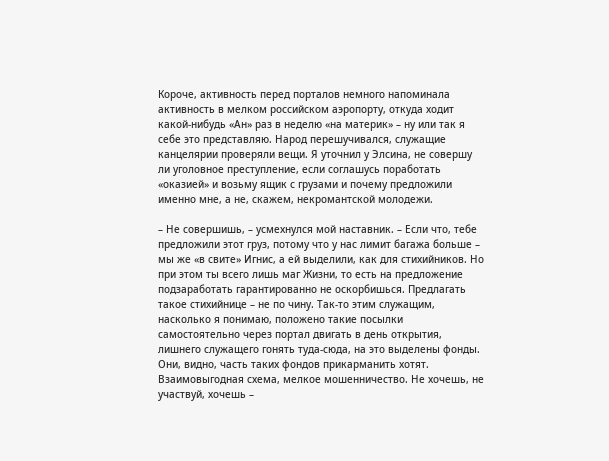Короче, активность перед порталов немного напоминала активность в мелком российском аэропорту, откуда ходит какой-нибудь «Ан» раз в неделю «на материк» – ну или так я себе это представляю. Народ перешучивался, служащие канцелярии проверяли вещи. Я уточнил у Элсина, не совершу ли уголовное преступление, если соглашусь поработать «оказией» и возьму ящик с грузами и почему предложили именно мне, а не, скажем, некромантской молодежи.

– Не совершишь, – усмехнулся мой наставник. – Если что, тебе предложили этот груз, потому что у нас лимит багажа больше – мы же «в свите» Игнис, а ей выделили, как для стихийников. Но при этом ты всего лишь маг Жизни, то есть на предложение подзаработать гарантированно не оскорбишься. Предлагать такое стихийнице – не по чину. Так-то этим служащим, насколько я понимаю, положено такие посылки самостоятельно через портал двигать в день открытия, лишнего служащего гонять туда-сюда, на это выделены фонды. Они, видно, часть таких фондов прикарманить хотят. Взаимовыгодная схема, мелкое мошенничество. Не хочешь, не участвуй, хочешь –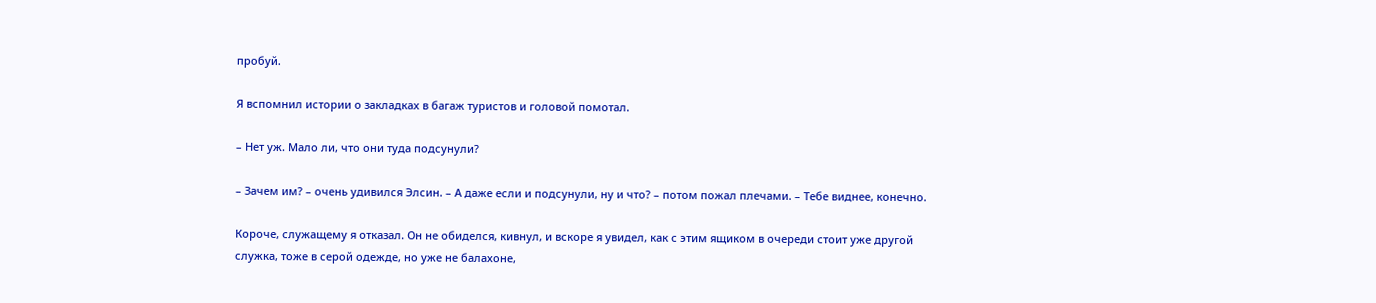пробуй.

Я вспомнил истории о закладках в багаж туристов и головой помотал.

– Нет уж. Мало ли, что они туда подсунули?

– Зачем им? – очень удивился Элсин. – А даже если и подсунули, ну и что? – потом пожал плечами. – Тебе виднее, конечно.

Короче, служащему я отказал. Он не обиделся, кивнул, и вскоре я увидел, как с этим ящиком в очереди стоит уже другой служка, тоже в серой одежде, но уже не балахоне,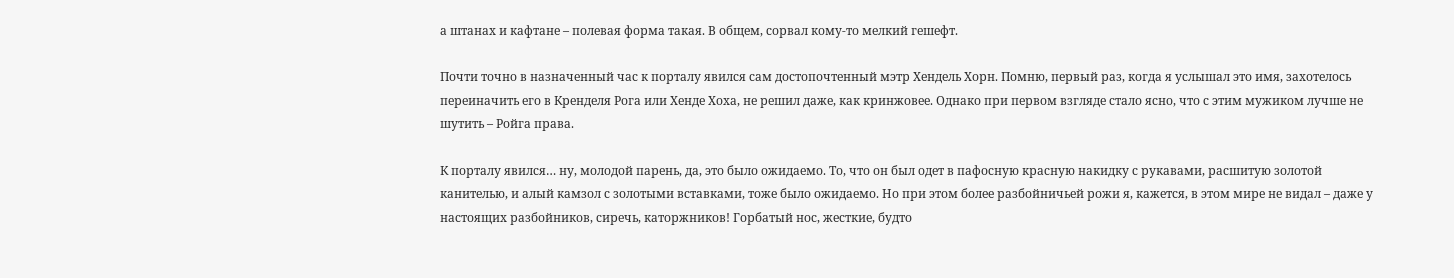а штанах и кафтане – полевая форма такая. В общем, сорвал кому-то мелкий гешефт.

Почти точно в назначенный час к порталу явился сам достопочтенный мэтр Хендель Хорн. Помню, первый раз, когда я услышал это имя, захотелось переиначить его в Кренделя Рога или Хенде Хоха, не решил даже, как кринжовее. Однако при первом взгляде стало ясно, что с этим мужиком лучше не шутить – Ройга права.

К порталу явился… ну, молодой парень, да, это было ожидаемо. То, что он был одет в пафосную красную накидку с рукавами, расшитую золотой канителью, и алый камзол с золотыми вставками, тоже было ожидаемо. Но при этом более разбойничьей рожи я, кажется, в этом мире не видал – даже у настоящих разбойников, сиречь, каторжников! Горбатый нос, жесткие, будто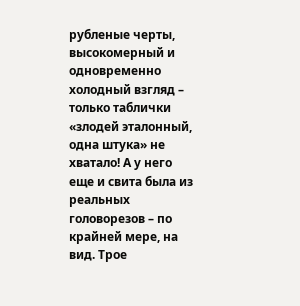рубленые черты, высокомерный и одновременно холодный взгляд – только таблички «злодей эталонный, одна штука» не хватало! А у него еще и свита была из реальных головорезов – по крайней мере, на вид. Трое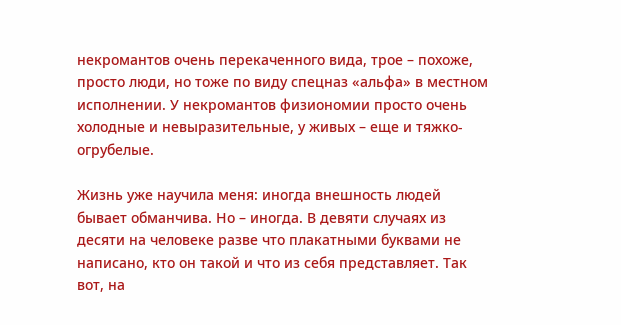некромантов очень перекаченного вида, трое – похоже, просто люди, но тоже по виду спецназ «альфа» в местном исполнении. У некромантов физиономии просто очень холодные и невыразительные, у живых – еще и тяжко-огрубелые.

Жизнь уже научила меня: иногда внешность людей бывает обманчива. Но – иногда. В девяти случаях из десяти на человеке разве что плакатными буквами не написано, кто он такой и что из себя представляет. Так вот, на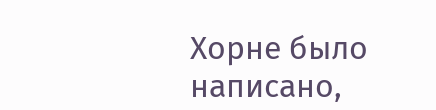Хорне было написано,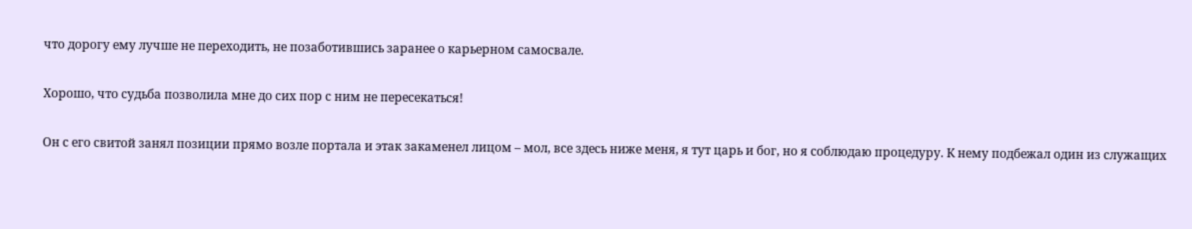что дорогу ему лучше не переходить, не позаботившись заранее о карьерном самосвале.

Хорошо, что судьба позволила мне до сих пор с ним не пересекаться!

Он с его свитой занял позиции прямо возле портала и этак закаменел лицом – мол, все здесь ниже меня, я тут царь и бог, но я соблюдаю процедуру. К нему подбежал один из служащих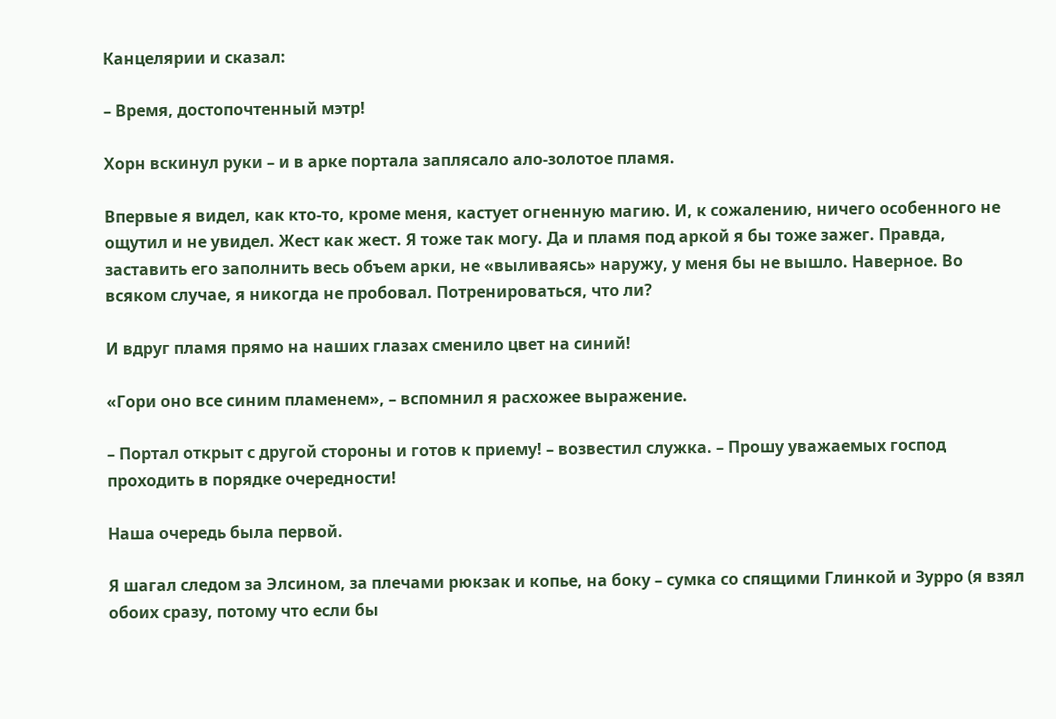Канцелярии и сказал:

– Время, достопочтенный мэтр!

Хорн вскинул руки – и в арке портала заплясало ало-золотое пламя.

Впервые я видел, как кто-то, кроме меня, кастует огненную магию. И, к сожалению, ничего особенного не ощутил и не увидел. Жест как жест. Я тоже так могу. Да и пламя под аркой я бы тоже зажег. Правда, заставить его заполнить весь объем арки, не «выливаясь» наружу, у меня бы не вышло. Наверное. Во всяком случае, я никогда не пробовал. Потренироваться, что ли?

И вдруг пламя прямо на наших глазах сменило цвет на синий!

«Гори оно все синим пламенем», – вспомнил я расхожее выражение.

– Портал открыт с другой стороны и готов к приему! – возвестил служка. – Прошу уважаемых господ проходить в порядке очередности!

Наша очередь была первой.

Я шагал следом за Элсином, за плечами рюкзак и копье, на боку – сумка со спящими Глинкой и Зурро (я взял обоих сразу, потому что если бы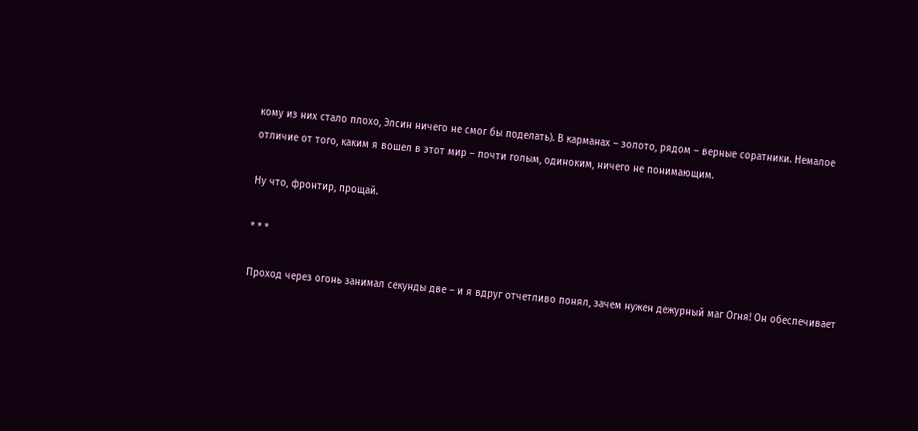кому из них стало плохо, Элсин ничего не смог бы поделать). В карманах – золото, рядом – верные соратники. Немалое отличие от того, каким я вошел в этот мир – почти голым, одиноким, ничего не понимающим.

Ну что, фронтир, прощай.

* * *

Проход через огонь занимал секунды две – и я вдруг отчетливо понял, зачем нужен дежурный маг Огня! Он обеспечивает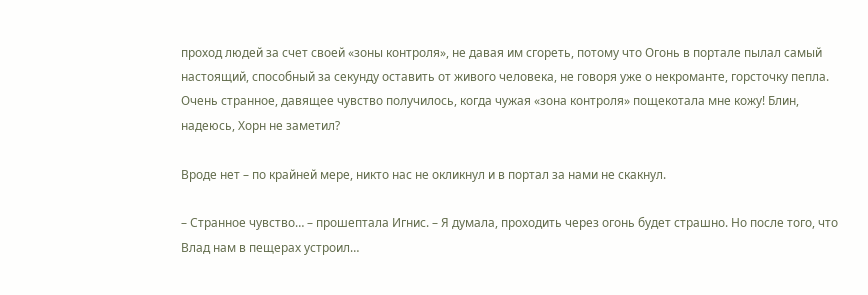проход людей за счет своей «зоны контроля», не давая им сгореть, потому что Огонь в портале пылал самый настоящий, способный за секунду оставить от живого человека, не говоря уже о некроманте, горсточку пепла. Очень странное, давящее чувство получилось, когда чужая «зона контроля» пощекотала мне кожу! Блин, надеюсь, Хорн не заметил?

Вроде нет – по крайней мере, никто нас не окликнул и в портал за нами не скакнул.

– Странное чувство… – прошептала Игнис. – Я думала, проходить через огонь будет страшно. Но после того, что Влад нам в пещерах устроил…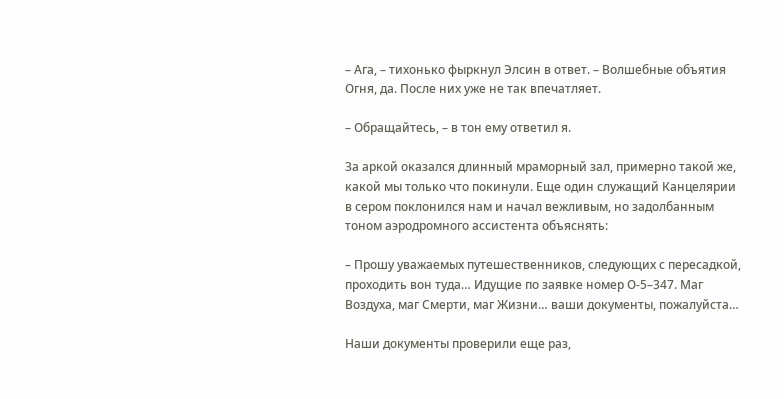– Ага, – тихонько фыркнул Элсин в ответ. – Волшебные объятия Огня, да. После них уже не так впечатляет.

– Обращайтесь, – в тон ему ответил я.

За аркой оказался длинный мраморный зал, примерно такой же, какой мы только что покинули. Еще один служащий Канцелярии в сером поклонился нам и начал вежливым, но задолбанным тоном аэродромного ассистента объяснять:

– Прошу уважаемых путешественников, следующих с пересадкой, проходить вон туда… Идущие по заявке номер О-5–347. Маг Воздуха, маг Смерти, маг Жизни… ваши документы, пожалуйста…

Наши документы проверили еще раз,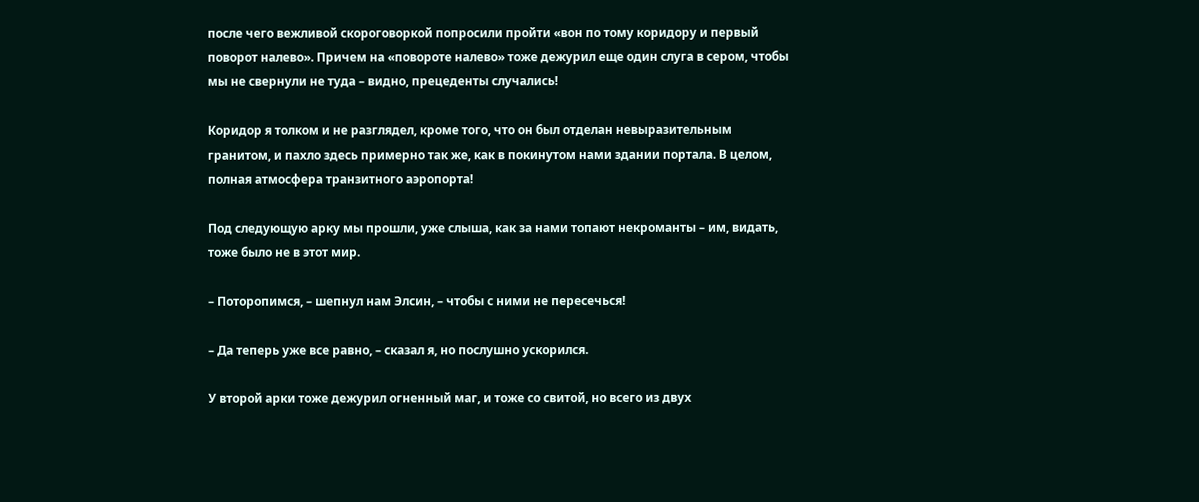после чего вежливой скороговоркой попросили пройти «вон по тому коридору и первый поворот налево». Причем на «повороте налево» тоже дежурил еще один слуга в сером, чтобы мы не свернули не туда – видно, прецеденты случались!

Коридор я толком и не разглядел, кроме того, что он был отделан невыразительным гранитом, и пахло здесь примерно так же, как в покинутом нами здании портала. В целом, полная атмосфера транзитного аэропорта!

Под следующую арку мы прошли, уже слыша, как за нами топают некроманты – им, видать, тоже было не в этот мир.

– Поторопимся, – шепнул нам Элсин, – чтобы с ними не пересечься!

– Да теперь уже все равно, – сказал я, но послушно ускорился.

У второй арки тоже дежурил огненный маг, и тоже со свитой, но всего из двух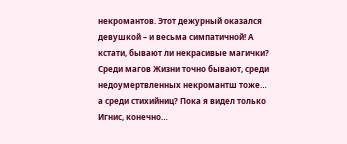некромантов. Этот дежурный оказался девушкой – и весьма симпатичной! А кстати, бывают ли некрасивые магички? Среди магов Жизни точно бывают, среди недоумертвленных некромантш тоже… а среди стихийниц? Пока я видел только Игнис, конечно…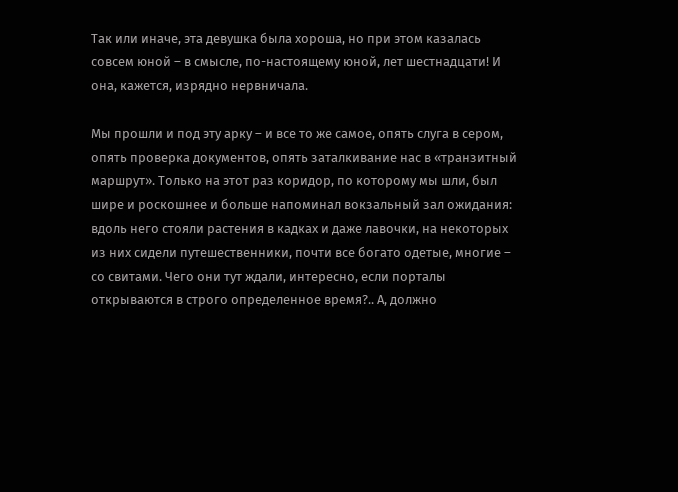Так или иначе, эта девушка была хороша, но при этом казалась совсем юной – в смысле, по-настоящему юной, лет шестнадцати! И она, кажется, изрядно нервничала.

Мы прошли и под эту арку – и все то же самое, опять слуга в сером, опять проверка документов, опять заталкивание нас в «транзитный маршрут». Только на этот раз коридор, по которому мы шли, был шире и роскошнее и больше напоминал вокзальный зал ожидания: вдоль него стояли растения в кадках и даже лавочки, на некоторых из них сидели путешественники, почти все богато одетые, многие – со свитами. Чего они тут ждали, интересно, если порталы открываются в строго определенное время?.. А, должно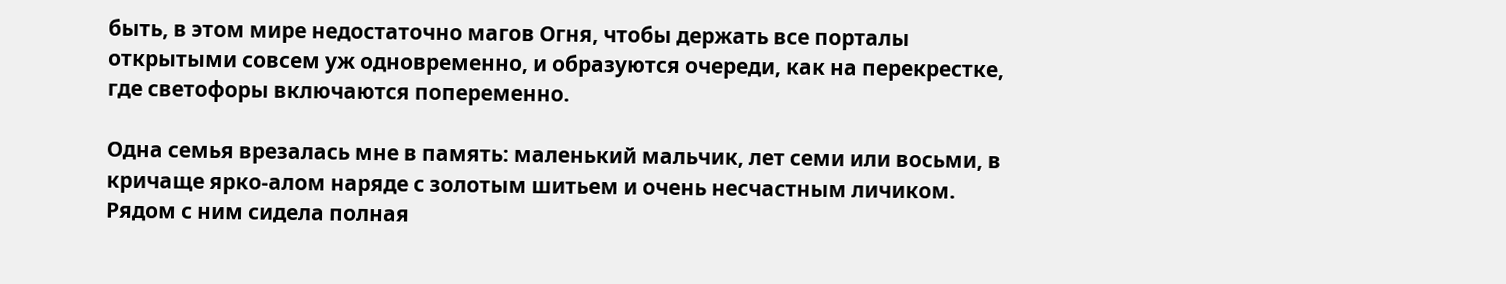быть, в этом мире недостаточно магов Огня, чтобы держать все порталы открытыми совсем уж одновременно, и образуются очереди, как на перекрестке, где светофоры включаются попеременно.

Одна семья врезалась мне в память: маленький мальчик, лет семи или восьми, в кричаще ярко-алом наряде с золотым шитьем и очень несчастным личиком. Рядом с ним сидела полная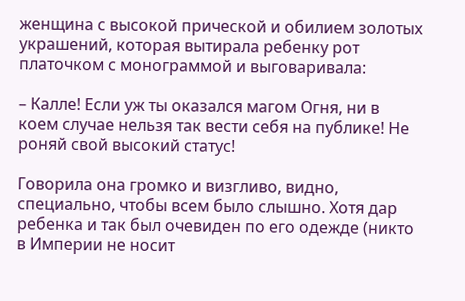женщина с высокой прической и обилием золотых украшений, которая вытирала ребенку рот платочком с монограммой и выговаривала:

– Калле! Если уж ты оказался магом Огня, ни в коем случае нельзя так вести себя на публике! Не роняй свой высокий статус!

Говорила она громко и визгливо, видно, специально, чтобы всем было слышно. Хотя дар ребенка и так был очевиден по его одежде (никто в Империи не носит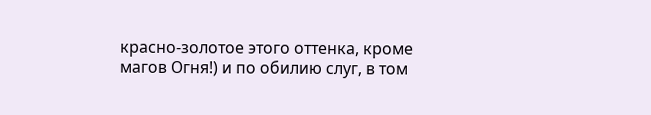красно-золотое этого оттенка, кроме магов Огня!) и по обилию слуг, в том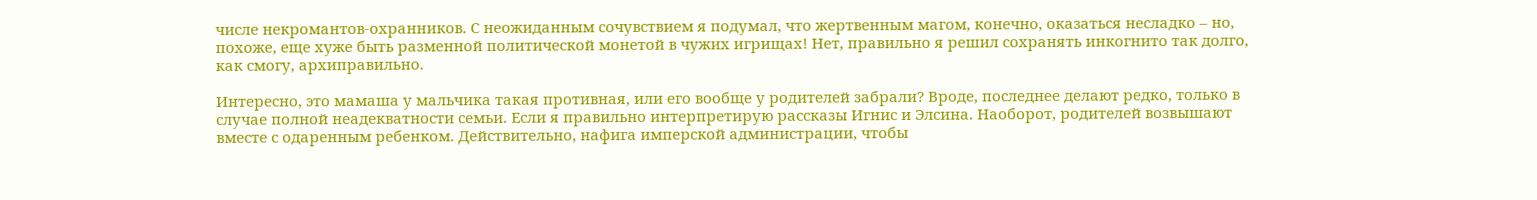числе некромантов-охранников. С неожиданным сочувствием я подумал, что жертвенным магом, конечно, оказаться несладко – но, похоже, еще хуже быть разменной политической монетой в чужих игрищах! Нет, правильно я решил сохранять инкогнито так долго, как смогу, архиправильно.

Интересно, это мамаша у мальчика такая противная, или его вообще у родителей забрали? Вроде, последнее делают редко, только в случае полной неадекватности семьи. Если я правильно интерпретирую рассказы Игнис и Элсина. Наоборот, родителей возвышают вместе с одаренным ребенком. Действительно, нафига имперской администрации, чтобы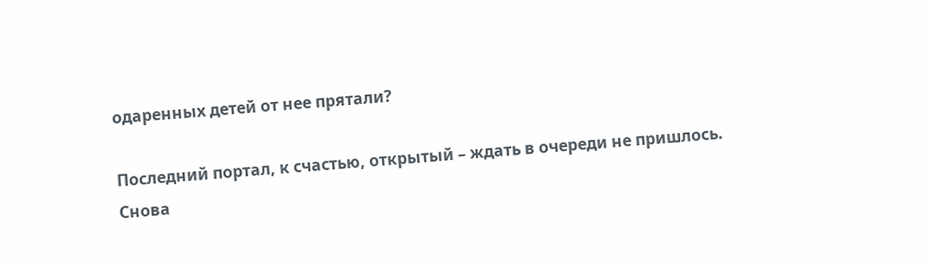одаренных детей от нее прятали?

Последний портал, к счастью, открытый – ждать в очереди не пришлось. Снова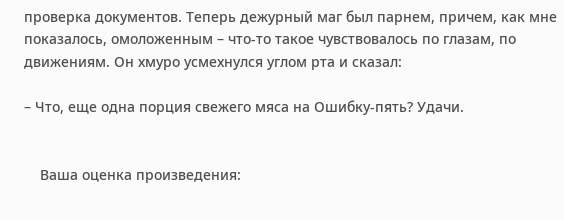проверка документов. Теперь дежурный маг был парнем, причем, как мне показалось, омоложенным – что-то такое чувствовалось по глазам, по движениям. Он хмуро усмехнулся углом рта и сказал:

– Что, еще одна порция свежего мяса на Ошибку-пять? Удачи.


    Ваша оценка произведения: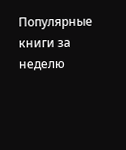Популярные книги за неделю